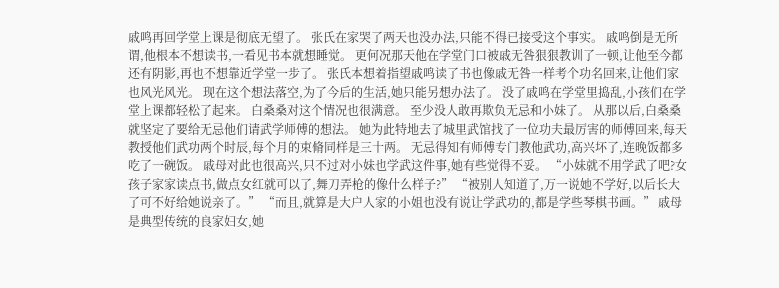戚鸣再回学堂上课是彻底无望了。 张氏在家哭了两天也没办法,只能不得已接受这个事实。 戚鸣倒是无所谓,他根本不想读书,一看见书本就想睡觉。 更何况那天他在学堂门口被戚无咎狠狠教训了一顿,让他至今都还有阴影,再也不想靠近学堂一步了。 张氏本想着指望戚鸣读了书也像戚无咎一样考个功名回来,让他们家也风光风光。 现在这个想法落空,为了今后的生活,她只能另想办法了。 没了戚鸣在学堂里捣乱,小孩们在学堂上课都轻松了起来。 白桑桑对这个情况也很满意。 至少没人敢再欺负无忌和小妹了。 从那以后,白桑桑就坚定了要给无忌他们请武学师傅的想法。 她为此特地去了城里武馆找了一位功夫最厉害的师傅回来,每天教授他们武功两个时辰,每个月的束脩同样是三十两。 无忌得知有师傅专门教他武功,高兴坏了,连晚饭都多吃了一碗饭。 戚母对此也很高兴,只不过对小妹也学武这件事,她有些觉得不妥。 “小妹就不用学武了吧?女孩子家家读点书,做点女红就可以了,舞刀弄枪的像什么样子?” “被别人知道了,万一说她不学好,以后长大了可不好给她说亲了。” “而且,就算是大户人家的小姐也没有说让学武功的,都是学些琴棋书画。” 戚母是典型传统的良家妇女,她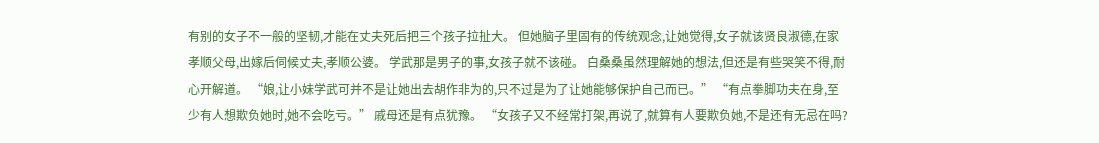有别的女子不一般的坚韧,才能在丈夫死后把三个孩子拉扯大。 但她脑子里固有的传统观念,让她觉得,女子就该贤良淑德,在家孝顺父母,出嫁后伺候丈夫,孝顺公婆。 学武那是男子的事,女孩子就不该碰。 白桑桑虽然理解她的想法,但还是有些哭笑不得,耐心开解道。 “娘,让小妹学武可并不是让她出去胡作非为的,只不过是为了让她能够保护自己而已。” “有点拳脚功夫在身,至少有人想欺负她时,她不会吃亏。” 戚母还是有点犹豫。 “女孩子又不经常打架,再说了,就算有人要欺负她,不是还有无忌在吗?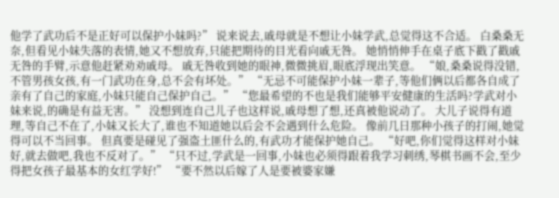他学了武功后不是正好可以保护小妹吗?” 说来说去,戚母就是不想让小妹学武,总觉得这不合适。 白桑桑无奈,但看见小妹失落的表情,她又不想放弃,只能把期待的目光看向戚无咎。 她悄悄伸手在桌子底下戳了戳戚无咎的手臂,示意他赶紧劝劝戚母。 戚无咎收到她的眼神,微微挑眉,眼底浮现出笑意。 “娘,桑桑说得没错,不管男孩女孩,有一门武功在身,总不会有坏处。” “无忌不可能保护小妹一辈子,等他们俩以后都各自成了亲有了自己的家庭,小妹只能自己保护自己。” “您最希望的不也是我们能够平安健康的生活吗?学武对小妹来说,的确是有益无害。” 没想到连自己儿子也这样说,戚母想了想,还真被他说动了。 大儿子说得有道理,等自己不在了,小妹又长大了,谁也不知道她以后会不会遇到什么危险。 像前几日那种小孩子的打闹,她觉得可以不当回事。 但真要是碰见了强盗土匪什么的,有武功才能保护她自己。 “好吧,你们觉得这样对小妹好,就去做吧,我也不反对了。” “只不过,学武是一回事,小妹也必须得跟着我学习刺绣,琴棋书画不会,至少得把女孩子最基本的女红学好!” “要不然以后嫁了人是要被婆家嫌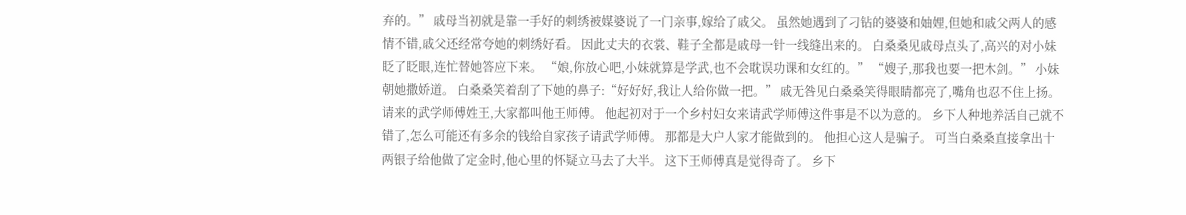弃的。” 戚母当初就是靠一手好的刺绣被媒婆说了一门亲事,嫁给了戚父。 虽然她遇到了刁钻的婆婆和妯娌,但她和戚父两人的感情不错,戚父还经常夸她的刺绣好看。 因此丈夫的衣裳、鞋子全都是戚母一针一线缝出来的。 白桑桑见戚母点头了,高兴的对小妹眨了眨眼,连忙替她答应下来。 “娘,你放心吧,小妹就算是学武,也不会耽误功课和女红的。” “嫂子,那我也要一把木剑。” 小妹朝她撒娇道。 白桑桑笑着刮了下她的鼻子:“好好好,我让人给你做一把。” 戚无咎见白桑桑笑得眼睛都亮了,嘴角也忍不住上扬。 请来的武学师傅姓王,大家都叫他王师傅。 他起初对于一个乡村妇女来请武学师傅这件事是不以为意的。 乡下人种地养活自己就不错了,怎么可能还有多余的钱给自家孩子请武学师傅。 那都是大户人家才能做到的。 他担心这人是骗子。 可当白桑桑直接拿出十两银子给他做了定金时,他心里的怀疑立马去了大半。 这下王师傅真是觉得奇了。 乡下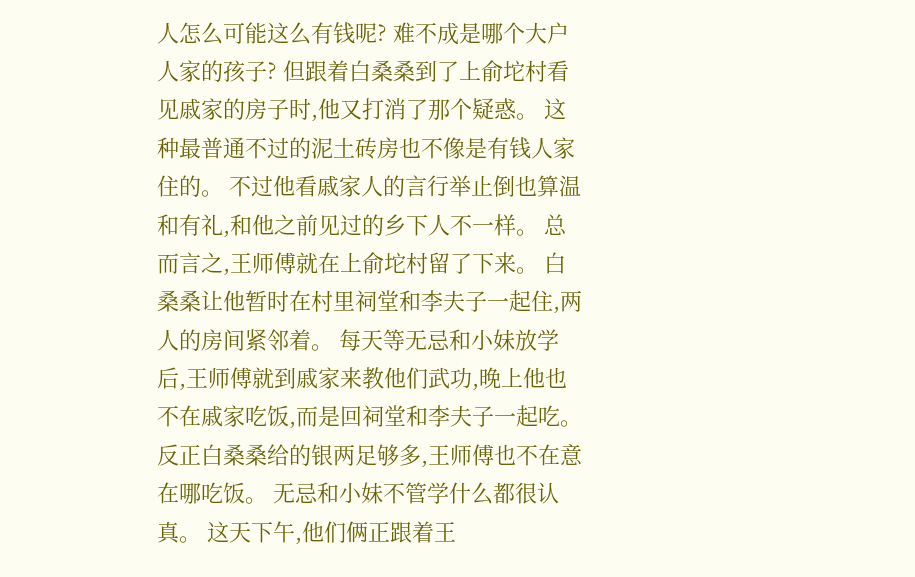人怎么可能这么有钱呢? 难不成是哪个大户人家的孩子? 但跟着白桑桑到了上俞坨村看见戚家的房子时,他又打消了那个疑惑。 这种最普通不过的泥土砖房也不像是有钱人家住的。 不过他看戚家人的言行举止倒也算温和有礼,和他之前见过的乡下人不一样。 总而言之,王师傅就在上俞坨村留了下来。 白桑桑让他暂时在村里祠堂和李夫子一起住,两人的房间紧邻着。 每天等无忌和小妹放学后,王师傅就到戚家来教他们武功,晚上他也不在戚家吃饭,而是回祠堂和李夫子一起吃。 反正白桑桑给的银两足够多,王师傅也不在意在哪吃饭。 无忌和小妹不管学什么都很认真。 这天下午,他们俩正跟着王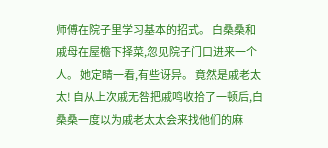师傅在院子里学习基本的招式。 白桑桑和戚母在屋檐下择菜,忽见院子门口进来一个人。 她定睛一看,有些讶异。 竟然是戚老太太! 自从上次戚无咎把戚鸣收拾了一顿后,白桑桑一度以为戚老太太会来找他们的麻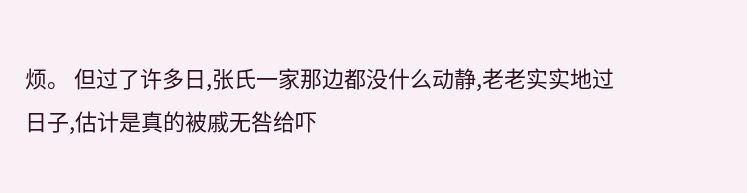烦。 但过了许多日,张氏一家那边都没什么动静,老老实实地过日子,估计是真的被戚无咎给吓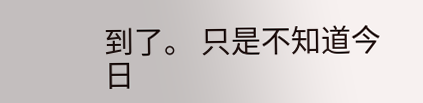到了。 只是不知道今日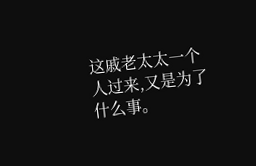这戚老太太一个人过来,又是为了什么事。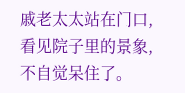戚老太太站在门口,看见院子里的景象,不自觉呆住了。